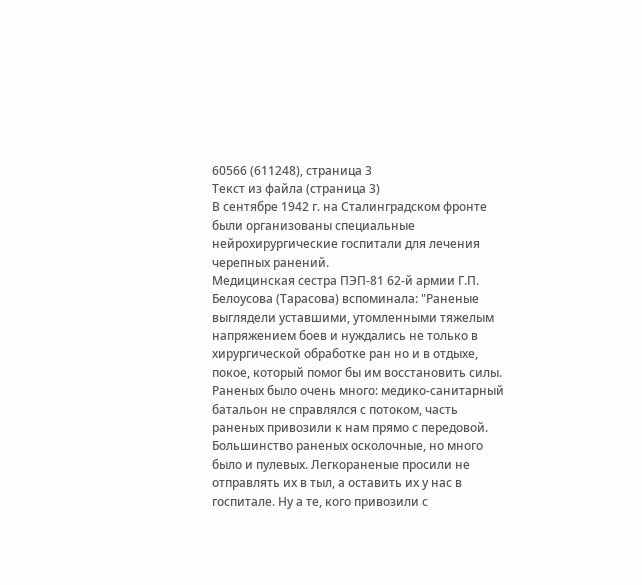60566 (611248), страница 3
Текст из файла (страница 3)
В сентябре 1942 г. на Сталинградском фронте были организованы специальные нейрохирургические госпитали для лечения черепных ранений.
Медицинская сестра ПЭП-81 62-й армии Г.П. Белоусова (Тарасова) вспоминала: "Раненые выглядели уставшими, утомленными тяжелым напряжением боев и нуждались не только в хирургической обработке ран но и в отдыхе, покое, который помог бы им восстановить силы. Раненых было очень много: медико-санитарный батальон не справлялся с потоком, часть раненых привозили к нам прямо с передовой. Большинство раненых осколочные, но много было и пулевых. Легкораненые просили не отправлять их в тыл, а оставить их у нас в госпитале. Ну а те, кого привозили с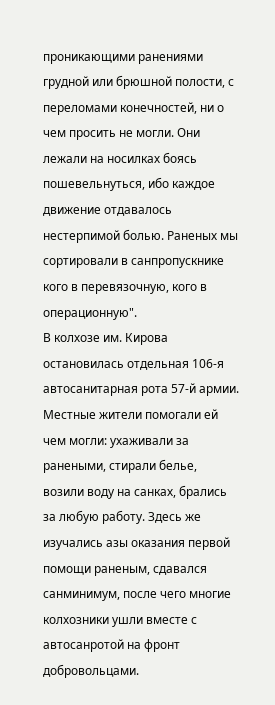проникающими ранениями грудной или брюшной полости, с переломами конечностей, ни о чем просить не могли. Они лежали на носилках боясь пошевельнуться, ибо каждое движение отдавалось нестерпимой болью. Раненых мы сортировали в санпропускнике кого в перевязочную, кого в операционную".
В колхозе им. Кирова остановилась отдельная 106-я автосанитарная рота 57-й армии. Местные жители помогали ей чем могли: ухаживали за ранеными, стирали белье, возили воду на санках, брались за любую работу. Здесь же изучались азы оказания первой помощи раненым, сдавался санминимум, после чего многие колхозники ушли вместе с автосанротой на фронт добровольцами.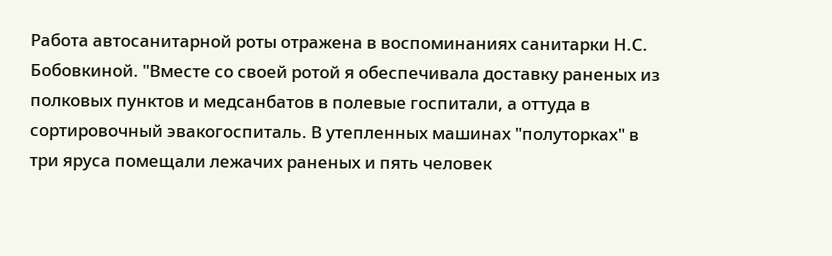Работа автосанитарной роты отражена в воспоминаниях санитарки Н.С. Бобовкиной. "Вместе со своей ротой я обеспечивала доставку раненых из полковых пунктов и медсанбатов в полевые госпитали, а оттуда в сортировочный эвакогоспиталь. В утепленных машинах "полуторках" в три яруса помещали лежачих раненых и пять человек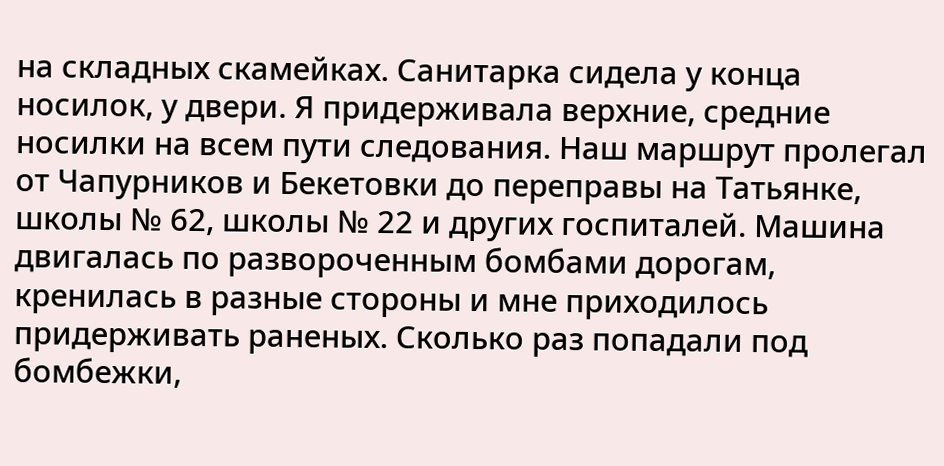на складных скамейках. Санитарка сидела у конца носилок, у двери. Я придерживала верхние, средние носилки на всем пути следования. Наш маршрут пролегал от Чапурников и Бекетовки до переправы на Татьянке, школы № 62, школы № 22 и других госпиталей. Машина двигалась по развороченным бомбами дорогам, кренилась в разные стороны и мне приходилось придерживать раненых. Сколько раз попадали под бомбежки,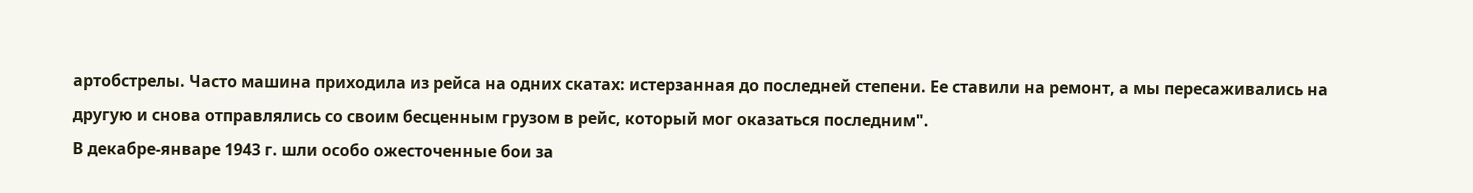артобстрелы. Часто машина приходила из рейса на одних скатах: истерзанная до последней степени. Ее ставили на ремонт, а мы пересаживались на другую и снова отправлялись со своим бесценным грузом в рейс, который мог оказаться последним".
В декабре-январе 1943 г. шли особо ожесточенные бои за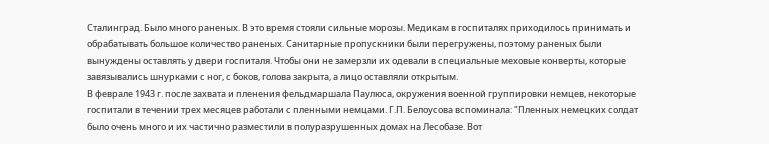Сталинград. Было много раненых. В это время стояли сильные морозы. Медикам в госпиталях приходилось принимать и обрабатывать большое количество раненых. Санитарные пропускники были перегружены, поэтому раненых были вынуждены оставлять у двери госпиталя. Чтобы они не замерзли их одевали в специальные меховые конверты, которые завязывались шнурками с ног, с боков, голова закрыта, а лицо оставляли открытым.
В феврале 1943 г. после захвата и пленения фельдмаршала Паулюса, окружения военной группировки немцев, некоторые госпитали в течении трех месяцев работали с пленными немцами. Г.П. Белоусова вспоминала: "Пленных немецких солдат было очень много и их частично разместили в полуразрушенных домах на Лесобазе. Вот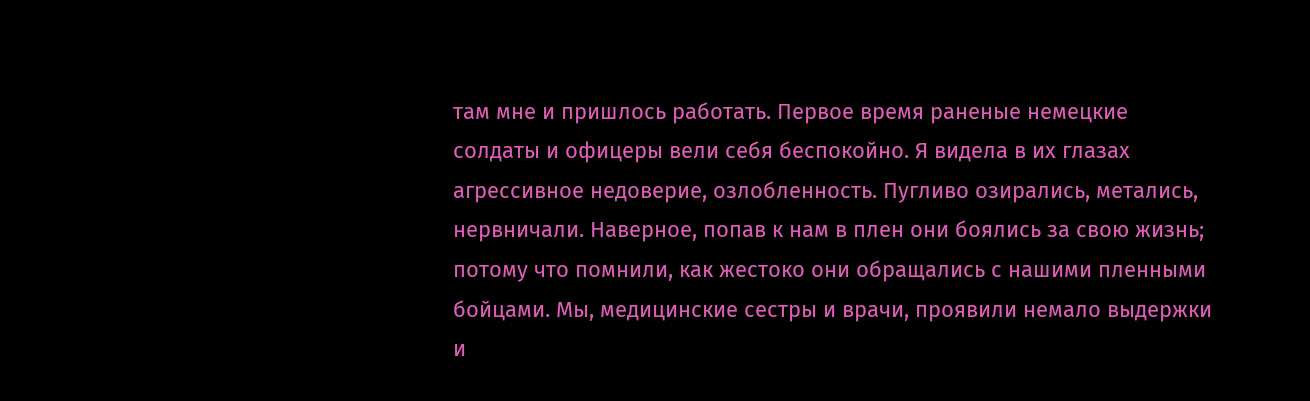там мне и пришлось работать. Первое время раненые немецкие солдаты и офицеры вели себя беспокойно. Я видела в их глазах агрессивное недоверие, озлобленность. Пугливо озирались, метались, нервничали. Наверное, попав к нам в плен они боялись за свою жизнь; потому что помнили, как жестоко они обращались с нашими пленными бойцами. Мы, медицинские сестры и врачи, проявили немало выдержки и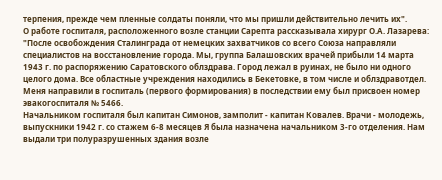терпения, прежде чем пленные солдаты поняли, что мы пришли действительно лечить их".
О работе госпиталя, расположенного возле станции Сарепта рассказывала хирург О.А. Лазарева: "После освобождения Сталинграда от немецких захватчиков со всего Союза направляли специалистов на восстановление города. Мы, группа Балашовских врачей прибыли 14 марта 1943 г. по распоряжению Саратовского облздрава. Город лежал в руинах, не было ни одного целого дома. Все областные учреждения находились в Бекетовке, в том числе и облздравотдел. Меня направили в госпиталь (первого формирования) в последствии ему был присвоен номер эвакогоспиталя № 5466.
Начальником госпиталя был капитан Симонов, замполит - капитан Ковалев. Врачи - молодежь, выпускники 1942 г. со стажем 6-8 месяцев Я была назначена начальником 3-го отделения. Нам выдали три полуразрушенных здания возле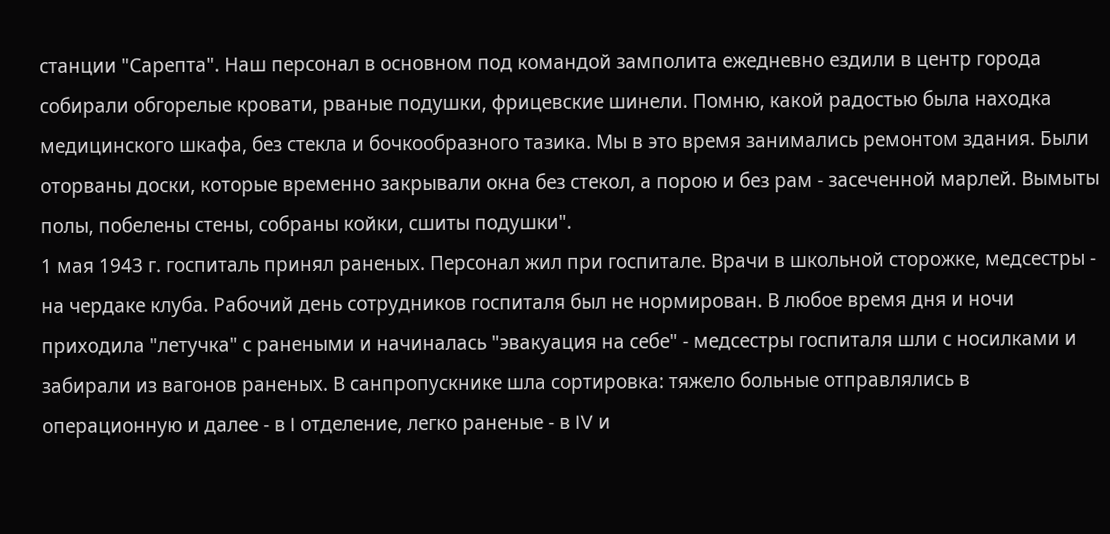станции "Сарепта". Наш персонал в основном под командой замполита ежедневно ездили в центр города собирали обгорелые кровати, рваные подушки, фрицевские шинели. Помню, какой радостью была находка медицинского шкафа, без стекла и бочкообразного тазика. Мы в это время занимались ремонтом здания. Были оторваны доски, которые временно закрывали окна без стекол, а порою и без рам - засеченной марлей. Вымыты полы, побелены стены, собраны койки, сшиты подушки".
1 мая 1943 г. госпиталь принял раненых. Персонал жил при госпитале. Врачи в школьной сторожке, медсестры - на чердаке клуба. Рабочий день сотрудников госпиталя был не нормирован. В любое время дня и ночи приходила "летучка" с ранеными и начиналась "эвакуация на себе" - медсестры госпиталя шли с носилками и забирали из вагонов раненых. В санпропускнике шла сортировка: тяжело больные отправлялись в операционную и далее - в I отделение, легко раненые - в IV и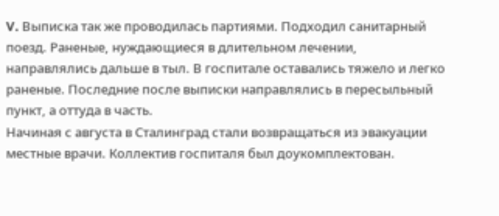V. Выписка так же проводилась партиями. Подходил санитарный поезд. Раненые, нуждающиеся в длительном лечении, направлялись дальше в тыл. В госпитале оставались тяжело и легко раненые. Последние после выписки направлялись в пересыльный пункт, а оттуда в часть.
Начиная с августа в Сталинград стали возвращаться из эвакуации местные врачи. Коллектив госпиталя был доукомплектован.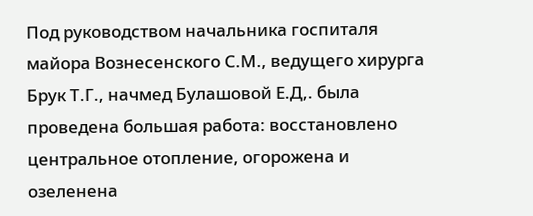Под руководством начальника госпиталя майора Вознесенского С.М., ведущего хирурга Брук Т.Г., начмед Булашовой Е.Д,. была проведена большая работа: восстановлено центральное отопление, огорожена и озеленена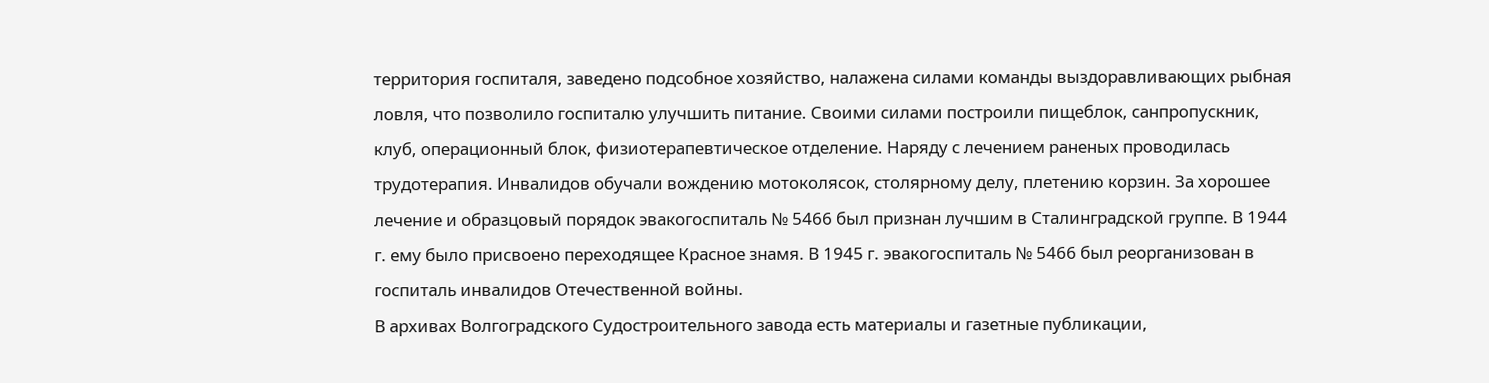территория госпиталя, заведено подсобное хозяйство, налажена силами команды выздоравливающих рыбная ловля, что позволило госпиталю улучшить питание. Своими силами построили пищеблок, санпропускник, клуб, операционный блок, физиотерапевтическое отделение. Наряду с лечением раненых проводилась трудотерапия. Инвалидов обучали вождению мотоколясок, столярному делу, плетению корзин. За хорошее лечение и образцовый порядок эвакогоспиталь № 5466 был признан лучшим в Сталинградской группе. В 1944 г. ему было присвоено переходящее Красное знамя. В 1945 г. эвакогоспиталь № 5466 был реорганизован в госпиталь инвалидов Отечественной войны.
В архивах Волгоградского Судостроительного завода есть материалы и газетные публикации,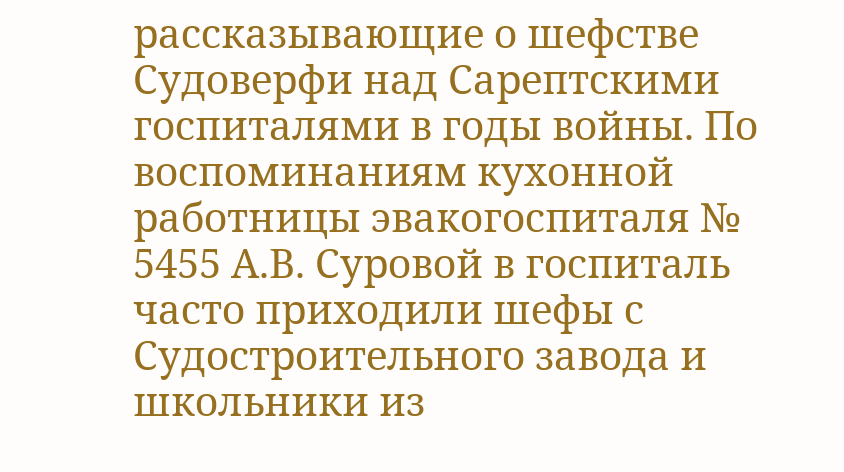рассказывающие о шефстве Судоверфи над Сарептскими госпиталями в годы войны. По воспоминаниям кухонной работницы эвакогоспиталя № 5455 А.В. Суровой в госпиталь часто приходили шефы с Судостроительного завода и школьники из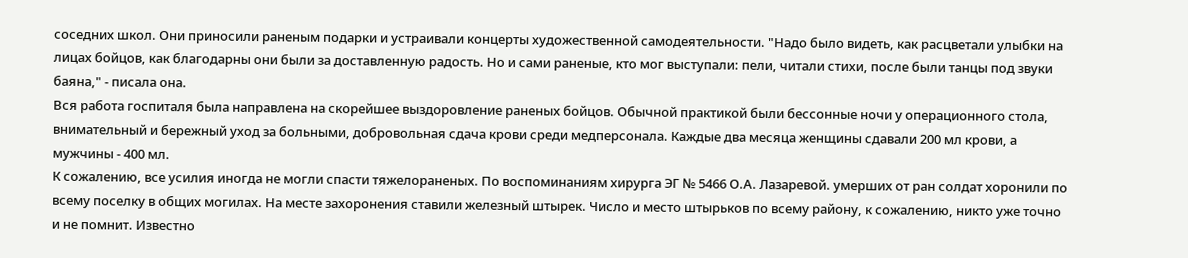соседних школ. Они приносили раненым подарки и устраивали концерты художественной самодеятельности. "Надо было видеть, как расцветали улыбки на лицах бойцов, как благодарны они были за доставленную радость. Но и сами раненые, кто мог выступали: пели, читали стихи, после были танцы под звуки баяна," - писала она.
Вся работа госпиталя была направлена на скорейшее выздоровление раненых бойцов. Обычной практикой были бессонные ночи у операционного стола, внимательный и бережный уход за больными, добровольная сдача крови среди медперсонала. Каждые два месяца женщины сдавали 200 мл крови, а мужчины - 400 мл.
К сожалению, все усилия иногда не могли спасти тяжелораненых. По воспоминаниям хирурга ЭГ № 5466 О.А. Лазаревой. умерших от ран солдат хоронили по всему поселку в общих могилах. На месте захоронения ставили железный штырек. Число и место штырьков по всему району, к сожалению, никто уже точно и не помнит. Известно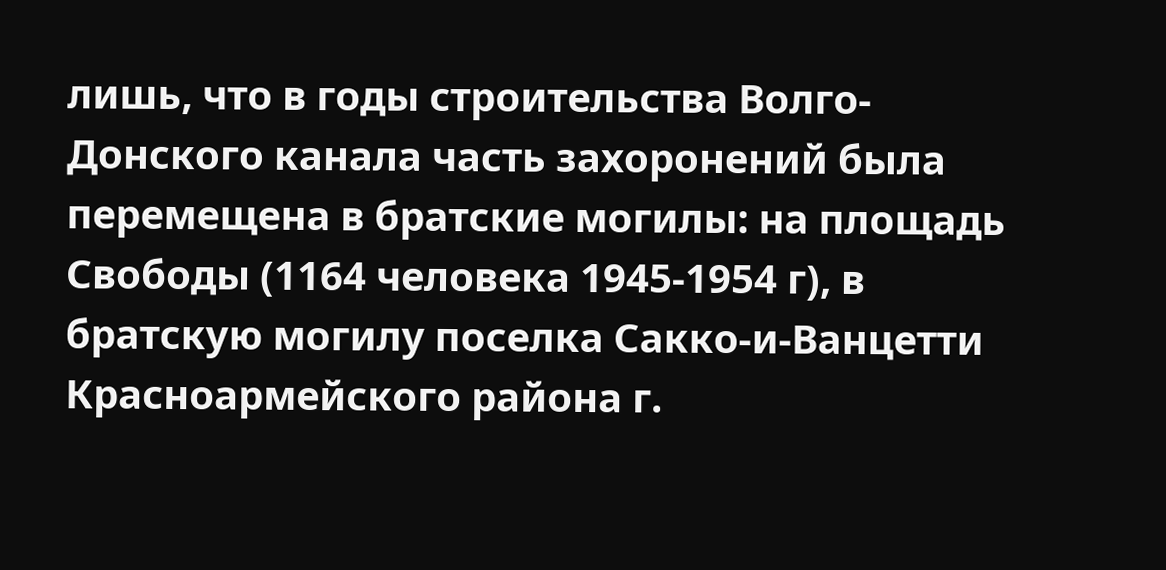лишь, что в годы строительства Волго-Донского канала часть захоронений была перемещена в братские могилы: на площадь Свободы (1164 человека 1945-1954 г), в братскую могилу поселка Сакко-и-Ванцетти Красноармейского района г.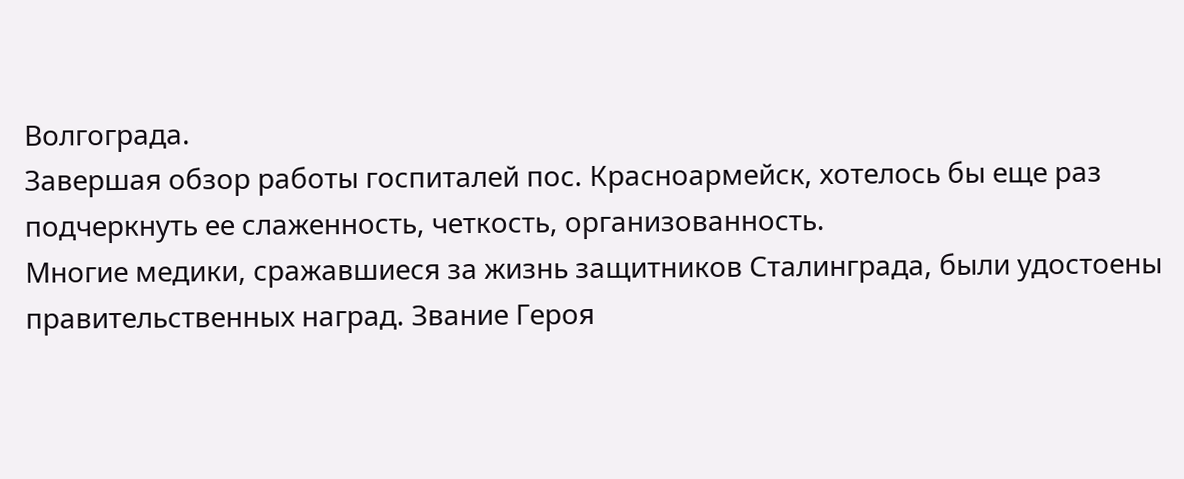Волгограда.
Завершая обзор работы госпиталей пос. Красноармейск, хотелось бы еще раз подчеркнуть ее слаженность, четкость, организованность.
Многие медики, сражавшиеся за жизнь защитников Сталинграда, были удостоены правительственных наград. Звание Героя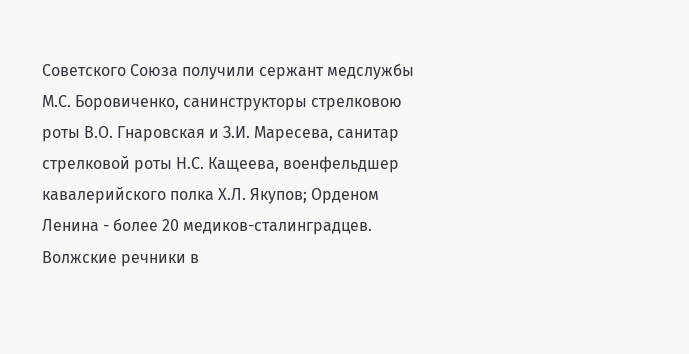Советского Союза получили сержант медслужбы М.С. Боровиченко, санинструкторы стрелковою роты В.О. Гнаровская и З.И. Маресева, санитар стрелковой роты Н.С. Кащеева, военфельдшер кавалерийского полка Х.Л. Якупов; Орденом Ленина - более 20 медиков-сталинградцев.
Волжские речники в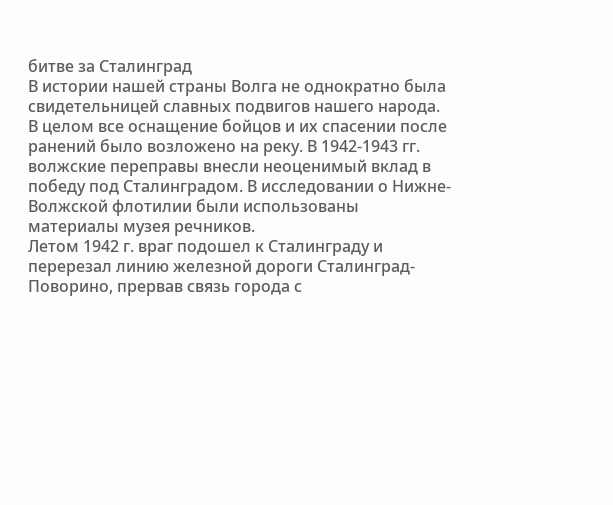битве за Сталинград
В истории нашей страны Волга не однократно была свидетельницей славных подвигов нашего народа. В целом все оснащение бойцов и их спасении после ранений было возложено на реку. В 1942-1943 гг. волжские переправы внесли неоценимый вклад в победу под Сталинградом. В исследовании о Нижне-Волжской флотилии были использованы материалы музея речников.
Летом 1942 г. враг подошел к Сталинграду и перерезал линию железной дороги Сталинград-Поворино, прервав связь города с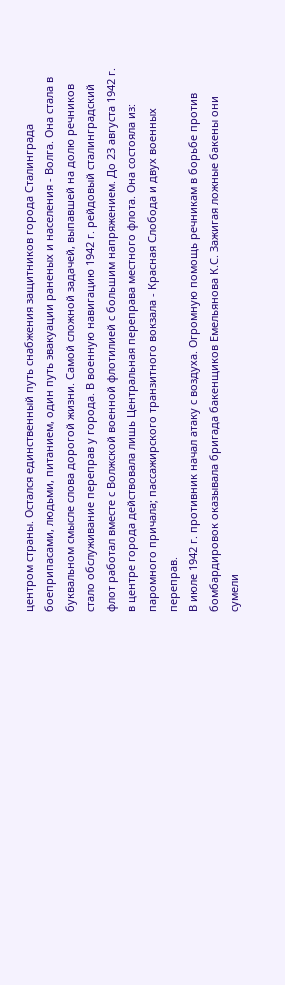центром страны. Остался единственный путь снабжения защитников города Сталинграда боеприпасами, людьми, питанием, один путь эвакуации раненых и населения - Волга. Она стала в буквальном смысле слова дорогой жизни. Самой сложной задачей, выпавшей на долю речников стало обслуживание переправ у города. В военную навигацию 1942 г. рейдовый сталинградский флот работал вместе с Волжской военной флотилией с большим напряжением. До 23 августа 1942 г. в центре города действовала лишь Центральная переправа местного флота. Она состояла из: паромного причала; пассажирского транзитного вокзала - Красная Слобода и двух военных переправ.
В июле 1942 г. противник начал атаку с воздуха. Огромную помощь речникам в борьбе против бомбардировок оказывала бригада бакенщиков Емельянова К.С. Зажигая ложные бакены они сумели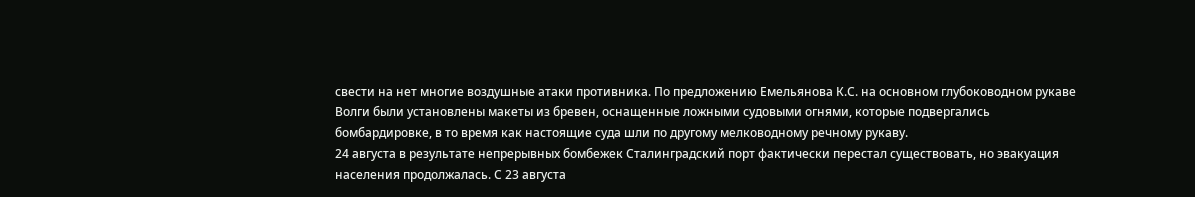свести на нет многие воздушные атаки противника. По предложению Емельянова К.С. на основном глубоководном рукаве Волги были установлены макеты из бревен, оснащенные ложными судовыми огнями, которые подвергались бомбардировке, в то время как настоящие суда шли по другому мелководному речному рукаву.
24 августа в результате непрерывных бомбежек Сталинградский порт фактически перестал существовать, но эвакуация населения продолжалась. С 23 августа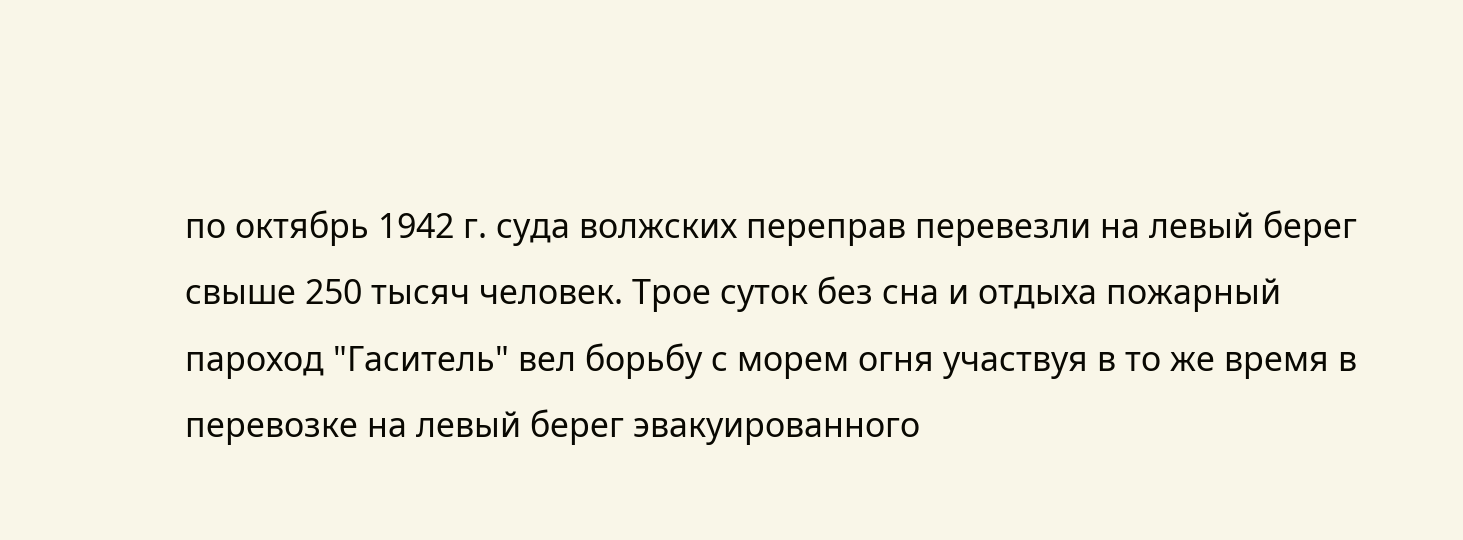по октябрь 1942 г. суда волжских переправ перевезли на левый берег свыше 250 тысяч человек. Трое суток без сна и отдыха пожарный пароход "Гаситель" вел борьбу с морем огня участвуя в то же время в перевозке на левый берег эвакуированного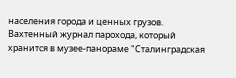населения города и ценных грузов. Вахтенный журнал парохода, который хранится в музее-панораме "Сталинградская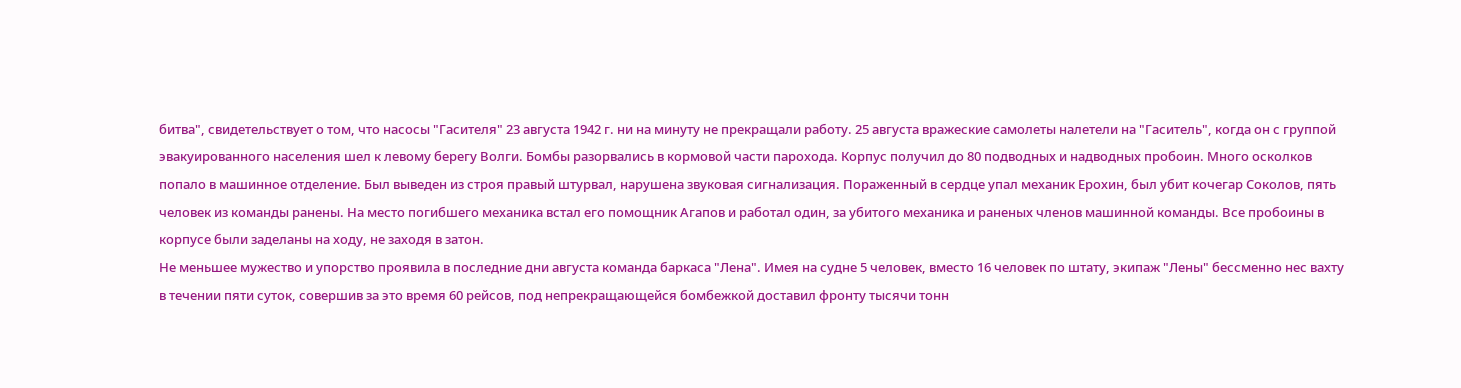битва", свидетельствует о том, что насосы "Гасителя" 23 августа 1942 г. ни на минуту не прекращали работу. 25 августа вражеские самолеты налетели на "Гаситель", когда он с группой эвакуированного населения шел к левому берегу Волги. Бомбы разорвались в кормовой части парохода. Корпус получил до 80 подводных и надводных пробоин. Много осколков попало в машинное отделение. Был выведен из строя правый штурвал, нарушена звуковая сигнализация. Пораженный в сердце упал механик Ерохин, был убит кочегар Соколов, пять человек из команды ранены. На место погибшего механика встал его помощник Агапов и работал один, за убитого механика и раненых членов машинной команды. Все пробоины в корпусе были заделаны на ходу, не заходя в затон.
Не меньшее мужество и упорство проявила в последние дни августа команда баркаса "Лена". Имея на судне 5 человек, вместо 16 человек по штату, экипаж "Лены" бессменно нес вахту в течении пяти суток, совершив за это время 60 рейсов, под непрекращающейся бомбежкой доставил фронту тысячи тонн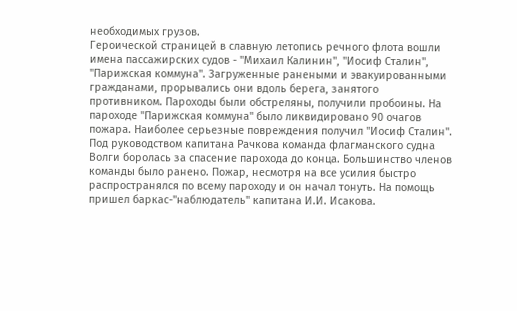необходимых грузов.
Героической страницей в славную летопись речного флота вошли имена пассажирских судов - "Михаил Калинин", "Иосиф Сталин", "Парижская коммуна". Загруженные ранеными и эвакуированными гражданами, прорывались они вдоль берега, занятого противником. Пароходы были обстреляны, получили пробоины. На пароходе "Парижская коммуна" было ликвидировано 90 очагов пожара. Наиболее серьезные повреждения получил "Иосиф Сталин". Под руководством капитана Рачкова команда флагманского судна Волги боролась за спасение парохода до конца. Большинство членов команды было ранено. Пожар, несмотря на все усилия быстро распространялся по всему пароходу и он начал тонуть. На помощь пришел баркас-"наблюдатель" капитана И.И. Исакова.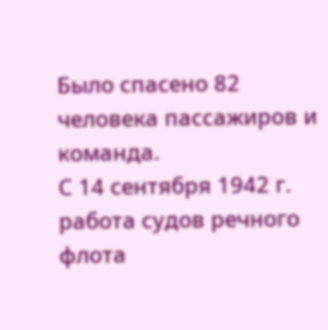Было спасено 82 человека пассажиров и команда.
С 14 сентября 1942 г. работа судов речного флота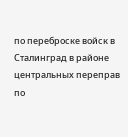по переброске войск в Сталинград в районе центральных переправ по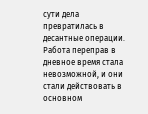сути дела превратилась в десантные операции. Работа переправ в дневное время стала невозможной, и они стали действовать в основном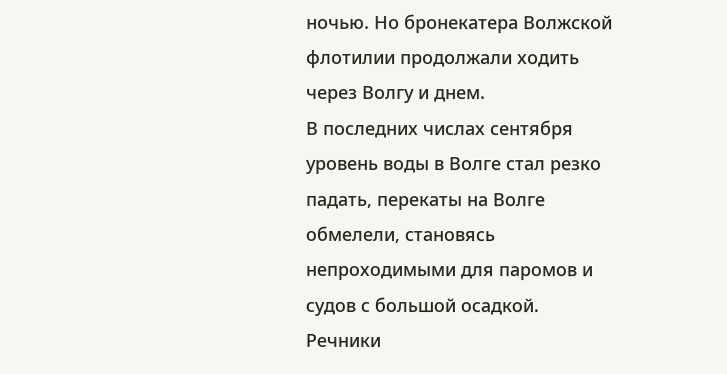ночью. Но бронекатера Волжской флотилии продолжали ходить через Волгу и днем.
В последних числах сентября уровень воды в Волге стал резко падать, перекаты на Волге обмелели, становясь непроходимыми для паромов и судов с большой осадкой. Речники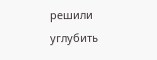решили углубить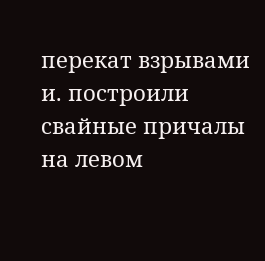перекат взрывами и. построили свайные причалы на левом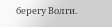берегу Волги.